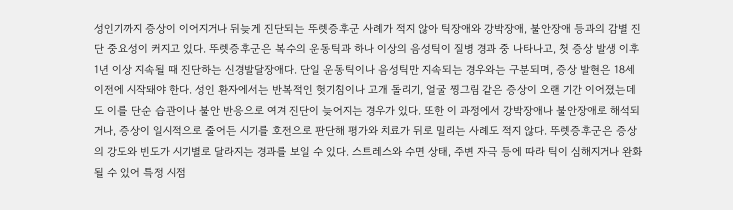성인기까지 증상이 이어지거나 뒤늦게 진단되는 뚜렛증후군 사례가 적지 않아 틱장애와 강박장애, 불안장애 등과의 감별 진단 중요성이 커지고 있다. 뚜렛증후군은 복수의 운동틱과 하나 이상의 음성틱이 질병 경과 중 나타나고, 첫 증상 발생 이후 1년 이상 지속될 때 진단하는 신경발달장애다. 단일 운동틱이나 음성틱만 지속되는 경우와는 구분되며, 증상 발현은 18세 이전에 시작돼야 한다. 성인 환자에서는 반복적인 헛기침이나 고개 돌리기, 얼굴 찡그림 같은 증상이 오랜 기간 이어졌는데도 이를 단순 습관이나 불안 반응으로 여겨 진단이 늦어지는 경우가 있다. 또한 이 과정에서 강박장애나 불안장애로 해석되거나, 증상이 일시적으로 줄어든 시기를 호전으로 판단해 평가와 치료가 뒤로 밀리는 사례도 적지 않다. 뚜렛증후군은 증상의 강도와 빈도가 시기별로 달라지는 경과를 보일 수 있다. 스트레스와 수면 상태, 주변 자극 등에 따라 틱이 심해지거나 완화될 수 있어 특정 시점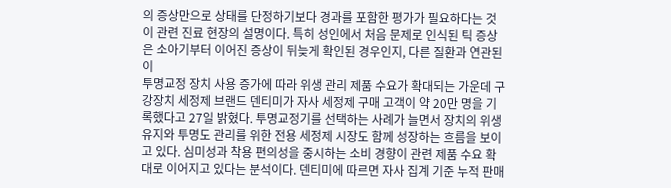의 증상만으로 상태를 단정하기보다 경과를 포함한 평가가 필요하다는 것이 관련 진료 현장의 설명이다. 특히 성인에서 처음 문제로 인식된 틱 증상은 소아기부터 이어진 증상이 뒤늦게 확인된 경우인지, 다른 질환과 연관된 이
투명교정 장치 사용 증가에 따라 위생 관리 제품 수요가 확대되는 가운데 구강장치 세정제 브랜드 덴티미가 자사 세정제 구매 고객이 약 20만 명을 기록했다고 27일 밝혔다. 투명교정기를 선택하는 사례가 늘면서 장치의 위생 유지와 투명도 관리를 위한 전용 세정제 시장도 함께 성장하는 흐름을 보이고 있다. 심미성과 착용 편의성을 중시하는 소비 경향이 관련 제품 수요 확대로 이어지고 있다는 분석이다. 덴티미에 따르면 자사 집계 기준 누적 판매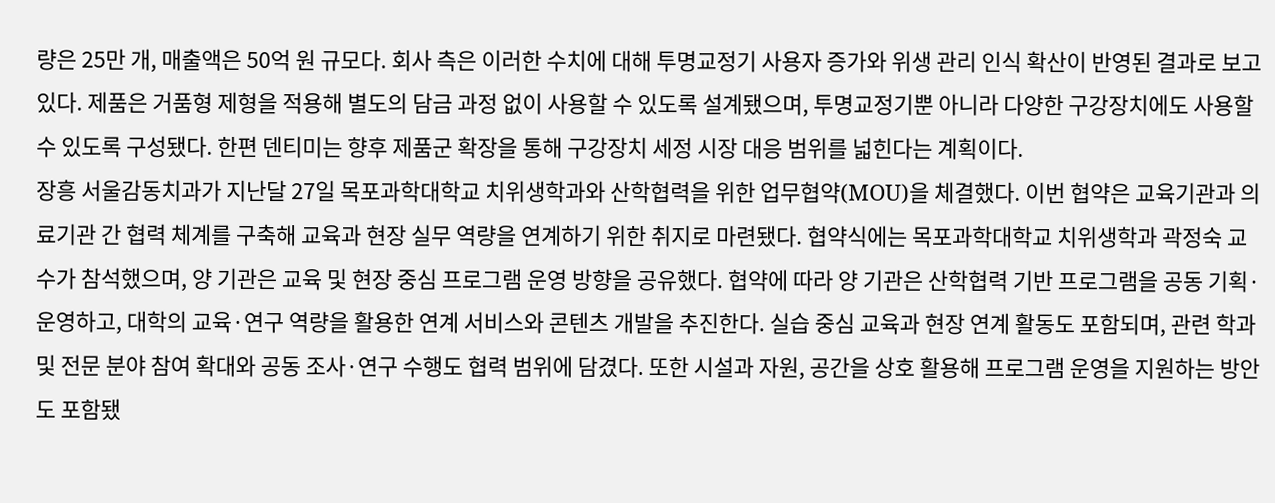량은 25만 개, 매출액은 50억 원 규모다. 회사 측은 이러한 수치에 대해 투명교정기 사용자 증가와 위생 관리 인식 확산이 반영된 결과로 보고 있다. 제품은 거품형 제형을 적용해 별도의 담금 과정 없이 사용할 수 있도록 설계됐으며, 투명교정기뿐 아니라 다양한 구강장치에도 사용할 수 있도록 구성됐다. 한편 덴티미는 향후 제품군 확장을 통해 구강장치 세정 시장 대응 범위를 넓힌다는 계획이다.
장흥 서울감동치과가 지난달 27일 목포과학대학교 치위생학과와 산학협력을 위한 업무협약(MOU)을 체결했다. 이번 협약은 교육기관과 의료기관 간 협력 체계를 구축해 교육과 현장 실무 역량을 연계하기 위한 취지로 마련됐다. 협약식에는 목포과학대학교 치위생학과 곽정숙 교수가 참석했으며, 양 기관은 교육 및 현장 중심 프로그램 운영 방향을 공유했다. 협약에 따라 양 기관은 산학협력 기반 프로그램을 공동 기획·운영하고, 대학의 교육·연구 역량을 활용한 연계 서비스와 콘텐츠 개발을 추진한다. 실습 중심 교육과 현장 연계 활동도 포함되며, 관련 학과 및 전문 분야 참여 확대와 공동 조사·연구 수행도 협력 범위에 담겼다. 또한 시설과 자원, 공간을 상호 활용해 프로그램 운영을 지원하는 방안도 포함됐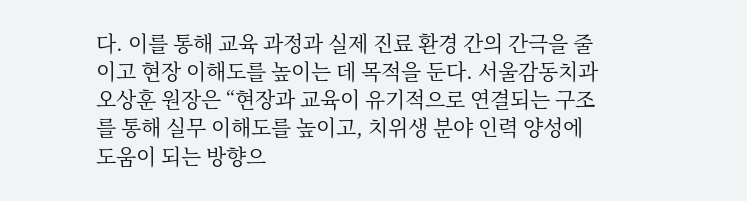다. 이를 통해 교육 과정과 실제 진료 환경 간의 간극을 줄이고 현장 이해도를 높이는 데 목적을 둔다. 서울감동치과 오상훈 원장은 “현장과 교육이 유기적으로 연결되는 구조를 통해 실무 이해도를 높이고, 치위생 분야 인력 양성에 도움이 되는 방향으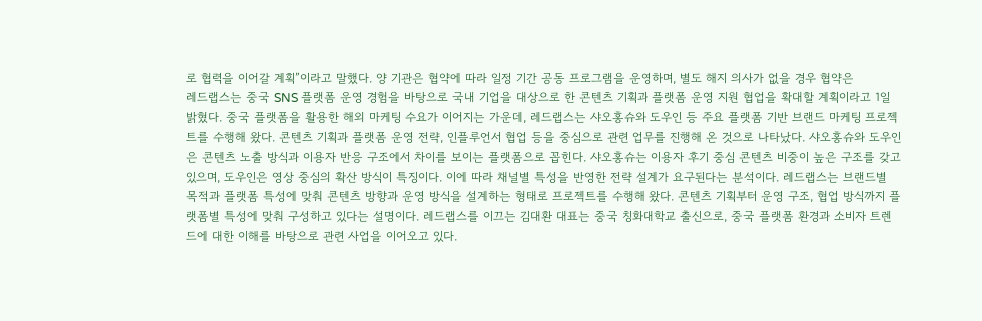로 협력을 이어갈 계획”이라고 말했다. 양 기관은 협약에 따라 일정 기간 공동 프로그램을 운영하며, 별도 해지 의사가 없을 경우 협약은
레드랩스는 중국 SNS 플랫폼 운영 경험을 바탕으로 국내 기업을 대상으로 한 콘텐츠 기획과 플랫폼 운영 지원 협업을 확대할 계획이라고 1일 밝혔다. 중국 플랫폼을 활용한 해외 마케팅 수요가 이어지는 가운데, 레드랩스는 샤오홍슈와 도우인 등 주요 플랫폼 기반 브랜드 마케팅 프로젝트를 수행해 왔다. 콘텐츠 기획과 플랫폼 운영 전략, 인플루언서 협업 등을 중심으로 관련 업무를 진행해 온 것으로 나타났다. 샤오홍슈와 도우인은 콘텐츠 노출 방식과 이용자 반응 구조에서 차이를 보이는 플랫폼으로 꼽힌다. 샤오홍슈는 이용자 후기 중심 콘텐츠 비중이 높은 구조를 갖고 있으며, 도우인은 영상 중심의 확산 방식이 특징이다. 이에 따라 채널별 특성을 반영한 전략 설계가 요구된다는 분석이다. 레드랩스는 브랜드별 목적과 플랫폼 특성에 맞춰 콘텐츠 방향과 운영 방식을 설계하는 형태로 프로젝트를 수행해 왔다. 콘텐츠 기획부터 운영 구조, 협업 방식까지 플랫폼별 특성에 맞춰 구성하고 있다는 설명이다. 레드랩스를 이끄는 김대환 대표는 중국 칭화대학교 출신으로, 중국 플랫폼 환경과 소비자 트렌드에 대한 이해를 바탕으로 관련 사업을 이어오고 있다.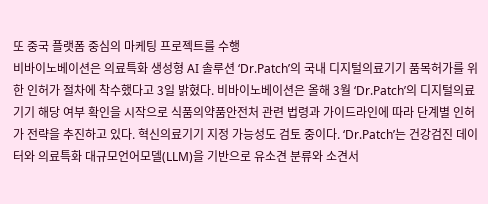또 중국 플랫폼 중심의 마케팅 프로젝트를 수행
비바이노베이션은 의료특화 생성형 AI 솔루션 ‘Dr.Patch’의 국내 디지털의료기기 품목허가를 위한 인허가 절차에 착수했다고 3일 밝혔다. 비바이노베이션은 올해 3월 ‘Dr.Patch’의 디지털의료기기 해당 여부 확인을 시작으로 식품의약품안전처 관련 법령과 가이드라인에 따라 단계별 인허가 전략을 추진하고 있다. 혁신의료기기 지정 가능성도 검토 중이다. ‘Dr.Patch’는 건강검진 데이터와 의료특화 대규모언어모델(LLM)을 기반으로 유소견 분류와 소견서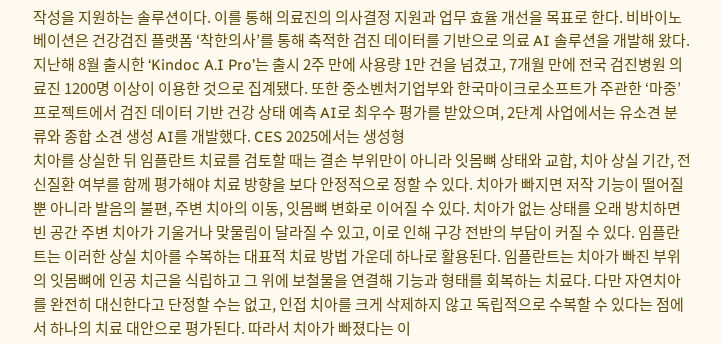작성을 지원하는 솔루션이다. 이를 통해 의료진의 의사결정 지원과 업무 효율 개선을 목표로 한다. 비바이노베이션은 건강검진 플랫폼 ‘착한의사’를 통해 축적한 검진 데이터를 기반으로 의료 AI 솔루션을 개발해 왔다. 지난해 8월 출시한 ‘Kindoc A.I Pro’는 출시 2주 만에 사용량 1만 건을 넘겼고, 7개월 만에 전국 검진병원 의료진 1200명 이상이 이용한 것으로 집계됐다. 또한 중소벤처기업부와 한국마이크로소프트가 주관한 ‘마중’ 프로젝트에서 검진 데이터 기반 건강 상태 예측 AI로 최우수 평가를 받았으며, 2단계 사업에서는 유소견 분류와 종합 소견 생성 AI를 개발했다. CES 2025에서는 생성형
치아를 상실한 뒤 임플란트 치료를 검토할 때는 결손 부위만이 아니라 잇몸뼈 상태와 교합, 치아 상실 기간, 전신질환 여부를 함께 평가해야 치료 방향을 보다 안정적으로 정할 수 있다. 치아가 빠지면 저작 기능이 떨어질 뿐 아니라 발음의 불편, 주변 치아의 이동, 잇몸뼈 변화로 이어질 수 있다. 치아가 없는 상태를 오래 방치하면 빈 공간 주변 치아가 기울거나 맞물림이 달라질 수 있고, 이로 인해 구강 전반의 부담이 커질 수 있다. 임플란트는 이러한 상실 치아를 수복하는 대표적 치료 방법 가운데 하나로 활용된다. 임플란트는 치아가 빠진 부위의 잇몸뼈에 인공 치근을 식립하고 그 위에 보철물을 연결해 기능과 형태를 회복하는 치료다. 다만 자연치아를 완전히 대신한다고 단정할 수는 없고, 인접 치아를 크게 삭제하지 않고 독립적으로 수복할 수 있다는 점에서 하나의 치료 대안으로 평가된다. 따라서 치아가 빠졌다는 이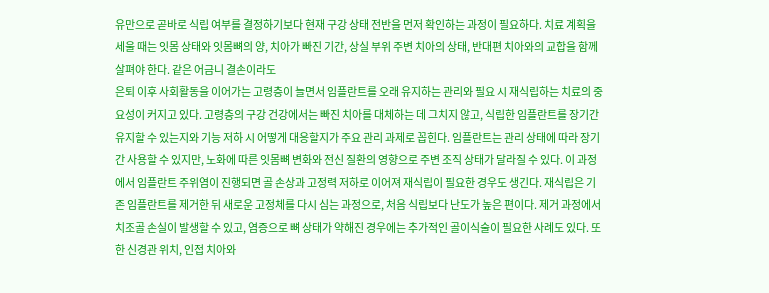유만으로 곧바로 식립 여부를 결정하기보다 현재 구강 상태 전반을 먼저 확인하는 과정이 필요하다. 치료 계획을 세울 때는 잇몸 상태와 잇몸뼈의 양, 치아가 빠진 기간, 상실 부위 주변 치아의 상태, 반대편 치아와의 교합을 함께 살펴야 한다. 같은 어금니 결손이라도
은퇴 이후 사회활동을 이어가는 고령층이 늘면서 임플란트를 오래 유지하는 관리와 필요 시 재식립하는 치료의 중요성이 커지고 있다. 고령층의 구강 건강에서는 빠진 치아를 대체하는 데 그치지 않고, 식립한 임플란트를 장기간 유지할 수 있는지와 기능 저하 시 어떻게 대응할지가 주요 관리 과제로 꼽힌다. 임플란트는 관리 상태에 따라 장기간 사용할 수 있지만, 노화에 따른 잇몸뼈 변화와 전신 질환의 영향으로 주변 조직 상태가 달라질 수 있다. 이 과정에서 임플란트 주위염이 진행되면 골 손상과 고정력 저하로 이어져 재식립이 필요한 경우도 생긴다. 재식립은 기존 임플란트를 제거한 뒤 새로운 고정체를 다시 심는 과정으로, 처음 식립보다 난도가 높은 편이다. 제거 과정에서 치조골 손실이 발생할 수 있고, 염증으로 뼈 상태가 약해진 경우에는 추가적인 골이식술이 필요한 사례도 있다. 또한 신경관 위치, 인접 치아와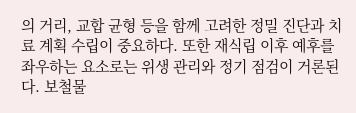의 거리, 교합 균형 등을 함께 고려한 정밀 진단과 치료 계획 수립이 중요하다. 또한 재식립 이후 예후를 좌우하는 요소로는 위생 관리와 정기 점검이 거론된다. 보철물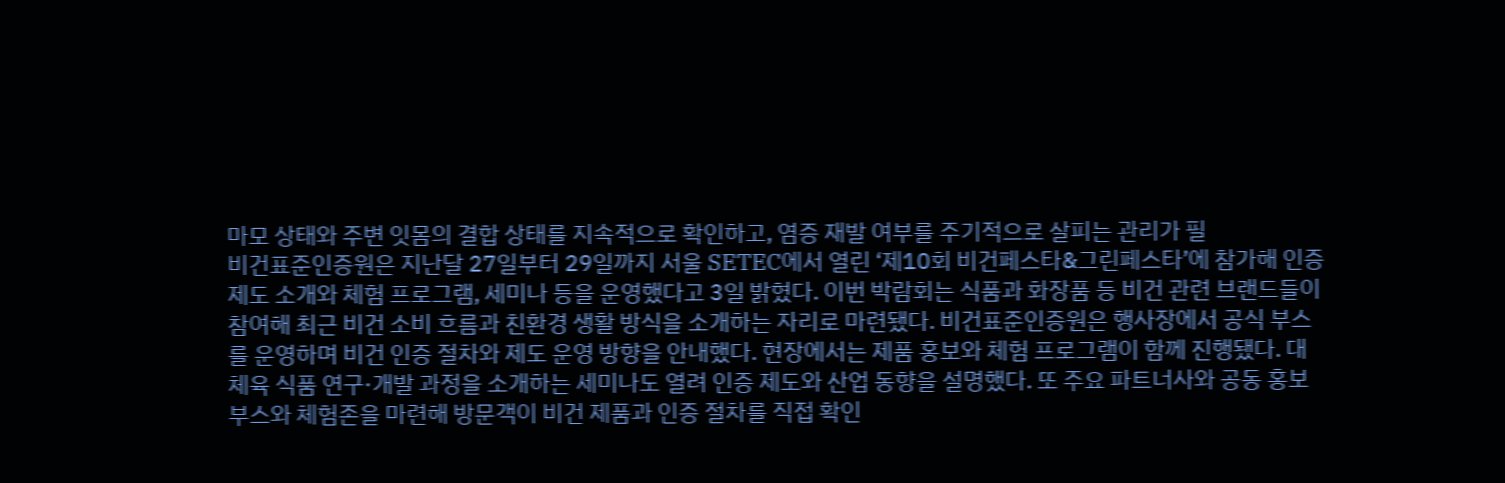마모 상태와 주변 잇몸의 결합 상태를 지속적으로 확인하고, 염증 재발 여부를 주기적으로 살피는 관리가 필
비건표준인증원은 지난달 27일부터 29일까지 서울 SETEC에서 열린 ‘제10회 비건페스타&그린페스타’에 참가해 인증 제도 소개와 체험 프로그램, 세미나 등을 운영했다고 3일 밝혔다. 이번 박람회는 식품과 화장품 등 비건 관련 브랜드들이 참여해 최근 비건 소비 흐름과 친환경 생활 방식을 소개하는 자리로 마련됐다. 비건표준인증원은 행사장에서 공식 부스를 운영하며 비건 인증 절차와 제도 운영 방향을 안내했다. 현장에서는 제품 홍보와 체험 프로그램이 함께 진행됐다. 대체육 식품 연구·개발 과정을 소개하는 세미나도 열려 인증 제도와 산업 동향을 설명했다. 또 주요 파트너사와 공동 홍보 부스와 체험존을 마련해 방문객이 비건 제품과 인증 절차를 직접 확인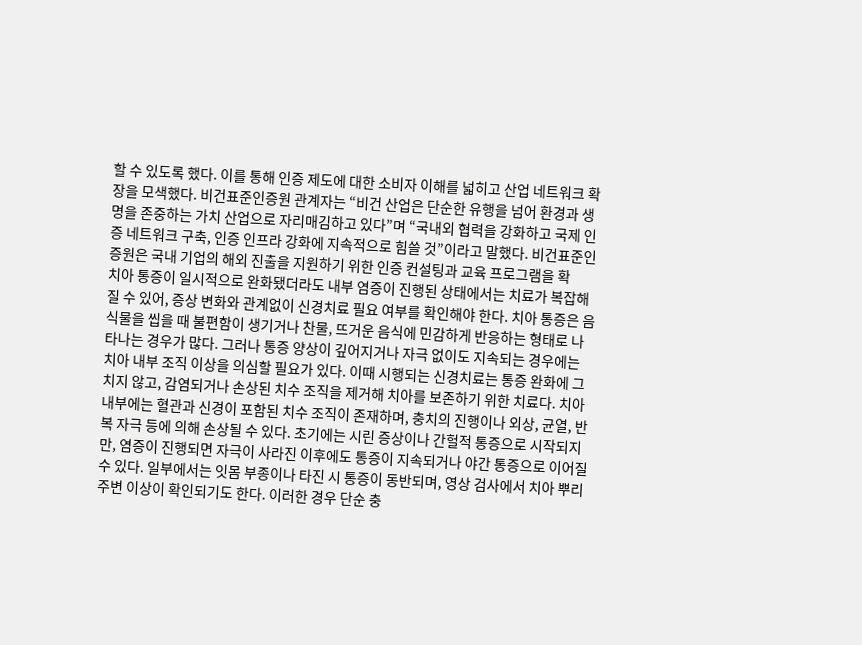할 수 있도록 했다. 이를 통해 인증 제도에 대한 소비자 이해를 넓히고 산업 네트워크 확장을 모색했다. 비건표준인증원 관계자는 “비건 산업은 단순한 유행을 넘어 환경과 생명을 존중하는 가치 산업으로 자리매김하고 있다”며 “국내외 협력을 강화하고 국제 인증 네트워크 구축, 인증 인프라 강화에 지속적으로 힘쓸 것”이라고 말했다. 비건표준인증원은 국내 기업의 해외 진출을 지원하기 위한 인증 컨설팅과 교육 프로그램을 확
치아 통증이 일시적으로 완화됐더라도 내부 염증이 진행된 상태에서는 치료가 복잡해질 수 있어, 증상 변화와 관계없이 신경치료 필요 여부를 확인해야 한다. 치아 통증은 음식물을 씹을 때 불편함이 생기거나 찬물, 뜨거운 음식에 민감하게 반응하는 형태로 나타나는 경우가 많다. 그러나 통증 양상이 깊어지거나 자극 없이도 지속되는 경우에는 치아 내부 조직 이상을 의심할 필요가 있다. 이때 시행되는 신경치료는 통증 완화에 그치지 않고, 감염되거나 손상된 치수 조직을 제거해 치아를 보존하기 위한 치료다. 치아 내부에는 혈관과 신경이 포함된 치수 조직이 존재하며, 충치의 진행이나 외상, 균열, 반복 자극 등에 의해 손상될 수 있다. 초기에는 시린 증상이나 간헐적 통증으로 시작되지만, 염증이 진행되면 자극이 사라진 이후에도 통증이 지속되거나 야간 통증으로 이어질 수 있다. 일부에서는 잇몸 부종이나 타진 시 통증이 동반되며, 영상 검사에서 치아 뿌리 주변 이상이 확인되기도 한다. 이러한 경우 단순 충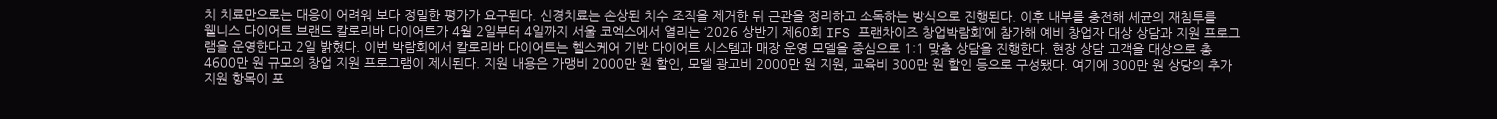치 치료만으로는 대응이 어려워 보다 정밀한 평가가 요구된다. 신경치료는 손상된 치수 조직을 제거한 뒤 근관을 정리하고 소독하는 방식으로 진행된다. 이후 내부를 충전해 세균의 재침투를
웰니스 다이어트 브랜드 칼로리바 다이어트가 4월 2일부터 4일까지 서울 코엑스에서 열리는 ‘2026 상반기 제60회 IFS 프랜차이즈 창업박람회’에 참가해 예비 창업자 대상 상담과 지원 프로그램을 운영한다고 2일 밝혔다. 이번 박람회에서 칼로리바 다이어트는 헬스케어 기반 다이어트 시스템과 매장 운영 모델을 중심으로 1:1 맞춤 상담을 진행한다. 현장 상담 고객을 대상으로 총 4600만 원 규모의 창업 지원 프로그램이 제시된다. 지원 내용은 가맹비 2000만 원 할인, 모델 광고비 2000만 원 지원, 교육비 300만 원 할인 등으로 구성됐다. 여기에 300만 원 상당의 추가 지원 항목이 포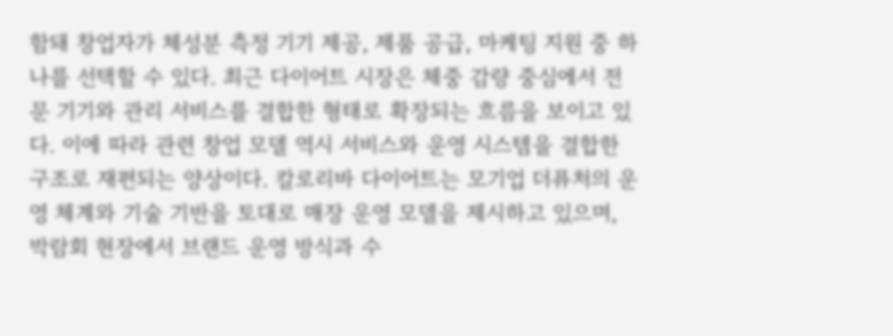함돼 창업자가 체성분 측정 기기 제공, 제품 공급, 마케팅 지원 중 하나를 선택할 수 있다. 최근 다이어트 시장은 체중 감량 중심에서 전문 기기와 관리 서비스를 결합한 형태로 확장되는 흐름을 보이고 있다. 이에 따라 관련 창업 모델 역시 서비스와 운영 시스템을 결합한 구조로 재편되는 양상이다. 칼로리바 다이어트는 모기업 더퓨처의 운영 체계와 기술 기반을 토대로 매장 운영 모델을 제시하고 있으며, 박람회 현장에서 브랜드 운영 방식과 수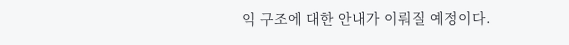익 구조에 대한 안내가 이뤄질 예정이다.